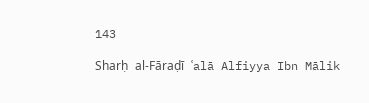143

Sharḥ al-Fāraḍī ʿalā Alfiyya Ibn Mālik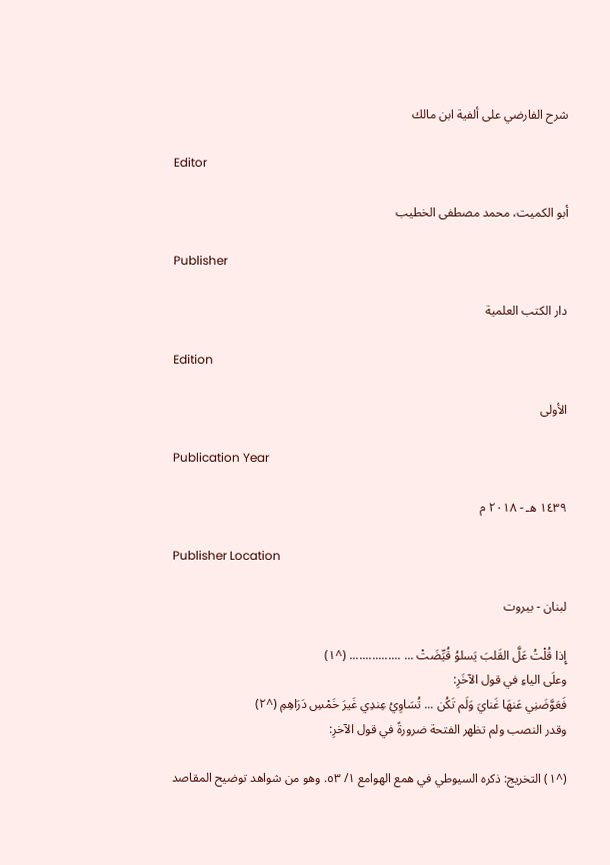شرح الفارضي على ألفية ابن مالك

Editor

أبو الكميت، محمد مصطفى الخطيب

Publisher

دار الكتب العلمية

Edition

الأولى

Publication Year

١٤٣٩ هـ - ٢٠١٨ م

Publisher Location

لبنان - بيروت

إِذا قُلْتُ عَلَّ القَلبَ يَسلوُ قُيِّضَتْ ... ................ (^١)
وعلَى الياءِ في قول الآخَرِ:
فَعَوَّضَنِي عَنهَا غَنايَ وَلَم تَكُن ... تُسَاوِيُ عِندِي غَيرَ خَمْسِ دَرَاهِمِ (^٢)
وقدر النصب ولم تظهر الفتحة ضرورةً في قول الآخرِ:

(^١) التخريج: ذكره السيوطي في همع الهوامع ١/ ٥٣. وهو من شواهد توضيح المقاصد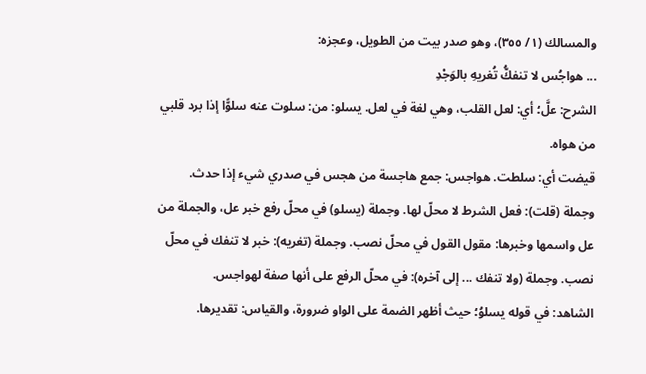والمسالك (١/ ٣٥٥)، وهو صدر بيت من الطويل، وعجزه:
... هواجُس لا تنفكُّ تُغريهِ بالوَجْدِ
الشرح: علَّ؛ أي: لعل القلب، وهي لغة في لعل. يسلو: من: سلوت عنه سلوًّا إذا برد قلبي من هواه.
قيضت أي: سلطت. هواجس: جمع هاجسة من هجس في صدري شيء إذا حدث.
وجملة (قلت): فعل الشرط لا محلّ لها. وجملة (يسلو) في محلّ رفع خبر عل، والجملة من عل واسمها وخبرها: مقول القول في محلّ نصب. وجملة (تغريه): خبر لا تنفك في محلّ نصب. وجملة (ولا تنفك ... إلى آخره): في محلّ الرفع على أنها صفة لهواجس.
الشاهد: في قوله يسلوُ؛ حيث أظهر الضمة على الواو ضرورة، والقياس: تقديرها.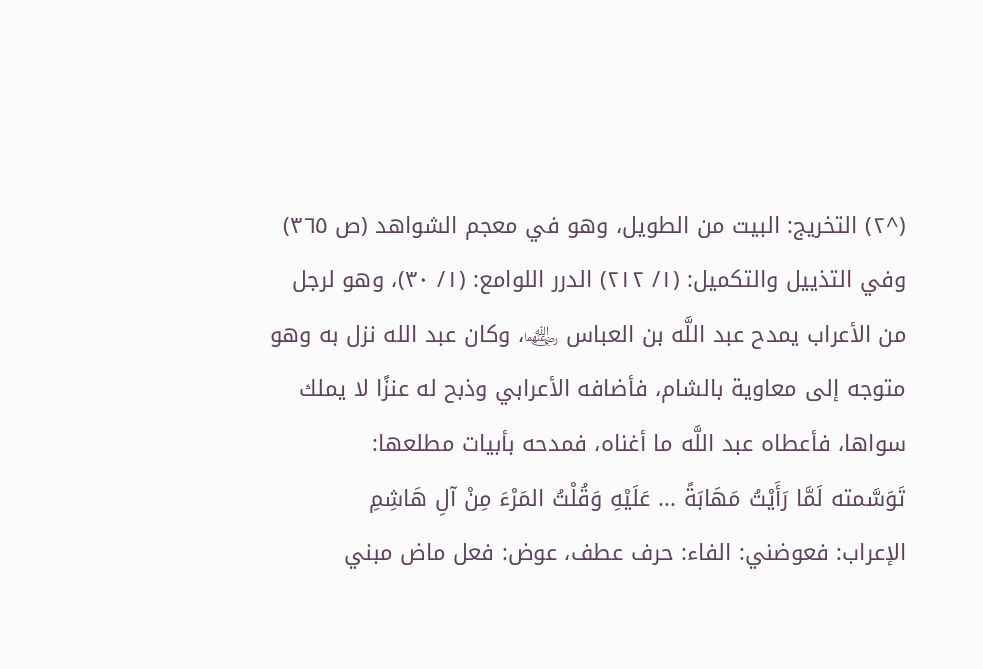(^٢) التخريج: البيت من الطويل، وهو في معجم الشواهد (ص ٣٦٥) وفي التذييل والتكميل: (١/ ٢١٢) الدرر اللوامع: (١/ ٣٠)، وهو لرجل من الأعراب يمدح عبد اللَّه بن العباس ﵄، وكان عبد الله نزل به وهو متوجه إلى معاوية بالشام، فأضافه الأعرابي وذبح له عنزًا لا يملك سواها، فأعطاه عبد اللَّه ما أغناه، فمدحه بأبيات مطلعها:
تَوَسَّمته لَمَّا رَأَيْتُ مَهَابَةً ... عَلَيْهِ وَقُلْتُ المَرْءَ مِنْ آلِ هَاشِمِ
الإعراب: فعوضني: الفاء: حرف عطف، عوض: فعل ماض مبني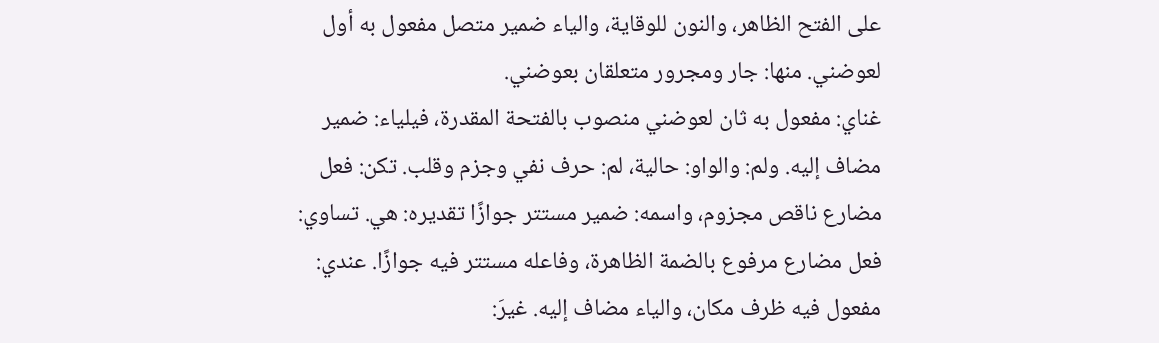على الفتح الظاهر، والنون للوقاية، والياء ضمير متصل مفعول به أول لعوضني. منها: جار ومجرور متعلقان بعوضني.
غناي: مفعول به ثان لعوضني منصوب بالفتحة المقدرة، فيلياء: ضمير مضاف إليه. ولم: والواو: حالية، لم: حرف نفي وجزم وقلب. تكن: فعل مضارع ناقص مجزوم، واسمه: ضمير مستتر جوازًا تقديره: هي. تساوي: فعل مضارع مرفوع بالضمة الظاهرة، وفاعله مستتر فيه جوازًا. عندي: مفعول فيه ظرف مكان، والياء مضاف إليه. غيرَ: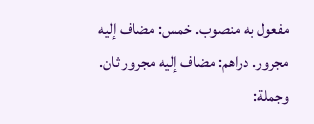مفعول به منصوب. خمس: مضاف إليه مجرور. دراهم: مضاف إليه مجرور ثان.
وجملة: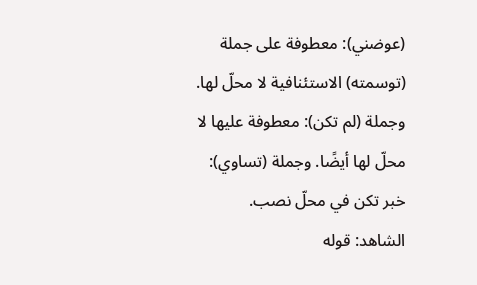(عوضني): معطوفة على جملة (توسمته) الاستئنافية لا محلّ لها. وجملة (لم تكن): معطوفة عليها لا محلّ لها أيضًا. وجملة (تساوي): خبر تكن في محلّ نصب.
الشاهد: قوله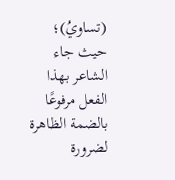(تساويُ)؛ حيث جاء الشاعر بهذا الفعل مرفوعًا بالضمة الظاهرة لضرورة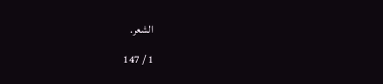الشعر.

1 / 147